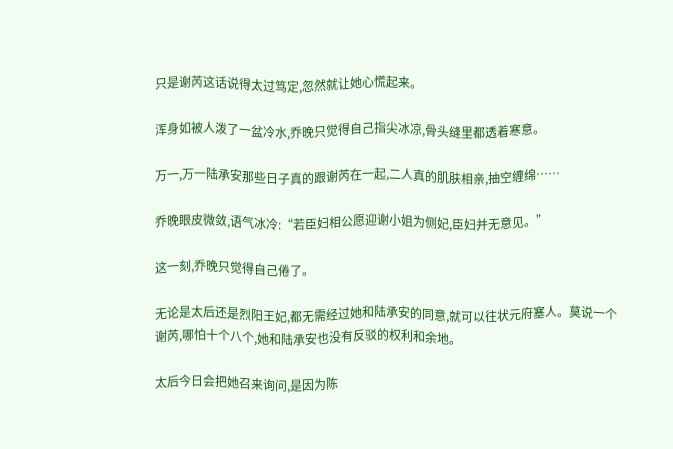只是谢芮这话说得太过笃定,忽然就让她心慌起来。

浑身如被人泼了一盆冷水,乔晚只觉得自己指尖冰凉,骨头缝里都透着寒意。

万一,万一陆承安那些日子真的跟谢芮在一起,二人真的肌肤相亲,抽空缠绵……

乔晚眼皮微敛,语气冰冷:“若臣妇相公愿迎谢小姐为侧妃,臣妇并无意见。”

这一刻,乔晚只觉得自己倦了。

无论是太后还是烈阳王妃,都无需经过她和陆承安的同意,就可以往状元府塞人。莫说一个谢芮,哪怕十个八个,她和陆承安也没有反驳的权利和余地。

太后今日会把她召来询问,是因为陈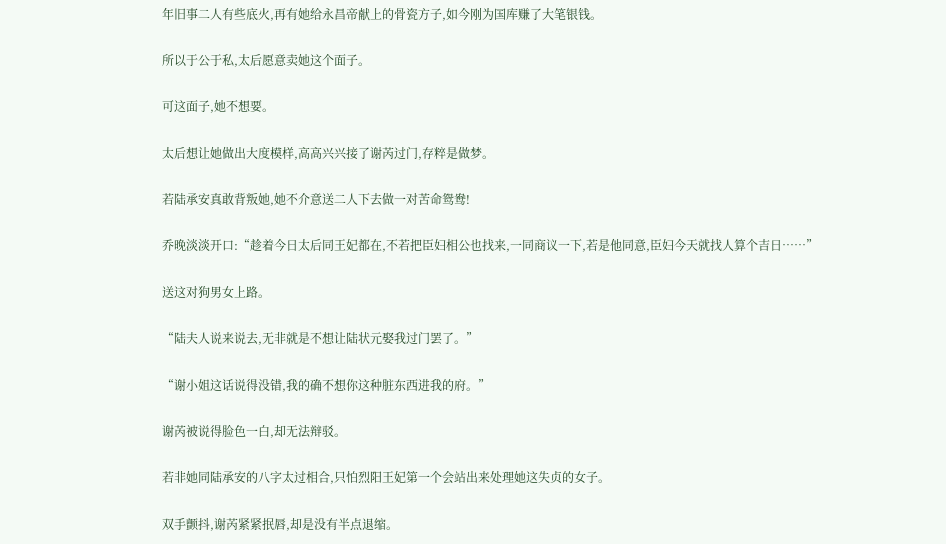年旧事二人有些底火,再有她给永昌帝献上的骨瓷方子,如今刚为国库赚了大笔银钱。

所以于公于私,太后愿意卖她这个面子。

可这面子,她不想要。

太后想让她做出大度模样,高高兴兴接了谢芮过门,存粹是做梦。

若陆承安真敢背叛她,她不介意送二人下去做一对苦命鸳鸯!

乔晚淡淡开口:“趁着今日太后同王妃都在,不若把臣妇相公也找来,一同商议一下,若是他同意,臣妇今天就找人算个吉日……”

送这对狗男女上路。

“陆夫人说来说去,无非就是不想让陆状元娶我过门罢了。”

“谢小姐这话说得没错,我的确不想你这种脏东西进我的府。”

谢芮被说得脸色一白,却无法辩驳。

若非她同陆承安的八字太过相合,只怕烈阳王妃第一个会站出来处理她这失贞的女子。

双手颤抖,谢芮紧紧抿唇,却是没有半点退缩。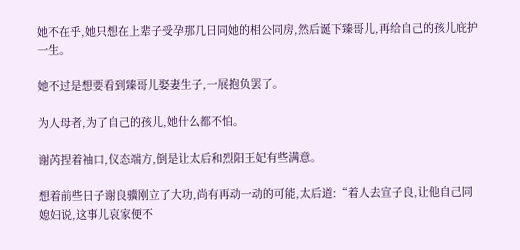她不在乎,她只想在上辈子受孕那几日同她的相公同房,然后诞下臻哥儿,再给自己的孩儿庇护一生。

她不过是想要看到臻哥儿娶妻生子,一展抱负罢了。

为人母者,为了自己的孩儿,她什么都不怕。

谢芮捏着袖口,仪态端方,倒是让太后和烈阳王妃有些满意。

想着前些日子谢良骥刚立了大功,尚有再动一动的可能,太后道:“着人去宣子良,让他自己同媳妇说,这事儿哀家便不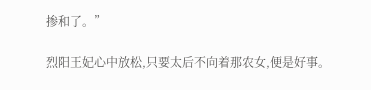掺和了。”

烈阳王妃心中放松,只要太后不向着那农女,便是好事。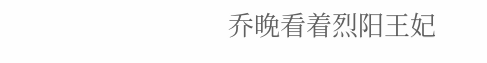乔晚看着烈阳王妃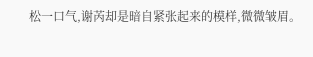松一口气,谢芮却是暗自紧张起来的模样,微微皱眉。